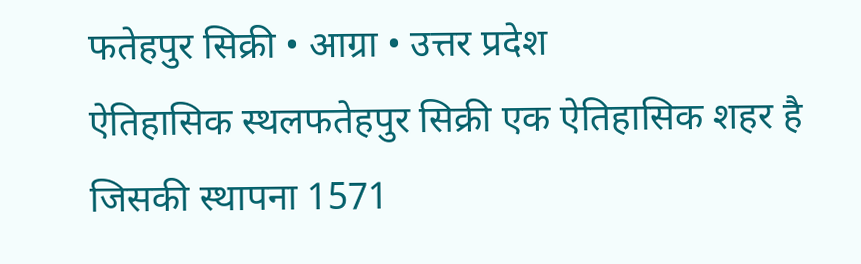फतेहपुर सिक्री • आग्रा • उत्तर प्रदेश
ऐतिहासिक स्थलफतेहपुर सिक्री एक ऐतिहासिक शहर है जिसकी स्थापना 1571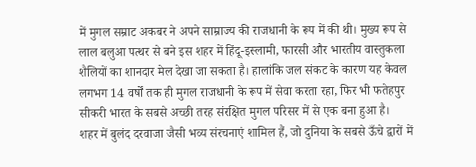में मुगल सम्राट अकबर ने अपने साम्राज्य की राजधानी के रूप में की थी। मुख्य रूप से लाल बलुआ पत्थर से बने इस शहर में हिंदू-इस्लामी, फारसी और भारतीय वास्तुकला शैलियों का शानदार मेल देखा जा सकता है। हालांकि जल संकट के कारण यह केवल लगभग 14 वर्षों तक ही मुगल राजधानी के रूप में सेवा करता रहा, फिर भी फतेहपुर सीकरी भारत के सबसे अच्छी तरह संरक्षित मुगल परिसर में से एक बना हुआ है।
शहर में बुलंद दरवाजा जैसी भव्य संरचनाएं शामिल हैं, जो दुनिया के सबसे ऊँचे द्वारों में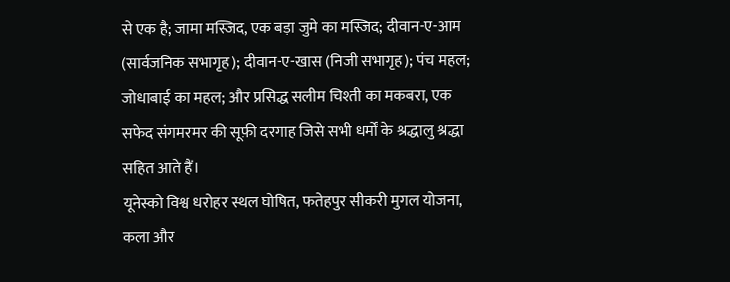से एक है; जामा मस्जिद, एक बड़ा जुमे का मस्जिद; दीवान-ए-आम (सार्वजनिक सभागृह); दीवान-ए-खास (निजी सभागृह); पंच महल; जोधाबाई का महल; और प्रसिद्ध सलीम चिश्ती का मकबरा, एक सफेद संगमरमर की सूफ़ी दरगाह जिसे सभी धर्मों के श्रद्धालु श्रद्धा सहित आते हैं।
यूनेस्को विश्व धरोहर स्थल घोषित, फतेहपुर सीकरी मुगल योजना, कला और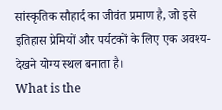सांस्कृतिक सौहार्द का जीवंत प्रमाण है, जो इसे इतिहास प्रेमियों और पर्यटकों के लिए एक अवश्य-देखने योग्य स्थल बनाता है।
What is the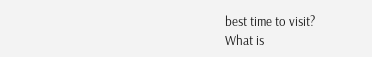best time to visit?
What is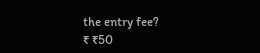the entry fee?
₹ ₹50